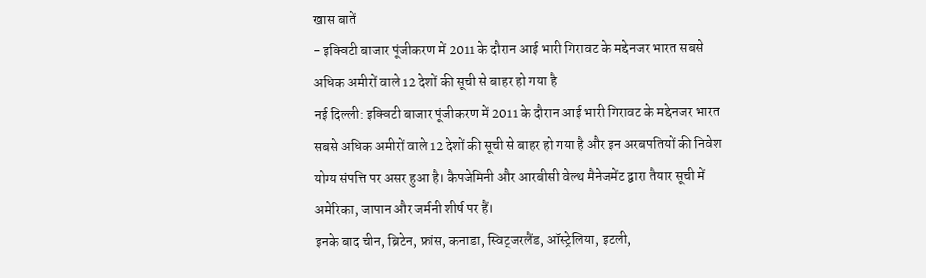खास बातें
- इक्विटी बाजार पूंजीकरण में 2011 के दौरान आई भारी गिरावट के मद्देनजर भारत सबसे अधिक अमीरों वाले 12 देशों की सूची से बाहर हो गया है
नई दिल्ली: इक्विटी बाजार पूंजीकरण में 2011 के दौरान आई भारी गिरावट के मद्देनजर भारत सबसे अधिक अमीरों वाले 12 देशों की सूची से बाहर हो गया है और इन अरबपतियों की निवेश योग्य संपत्ति पर असर हुआ है। कैपजेमिनी और आरबीसी वेल्थ मैनेजमेंट द्वारा तैयार सूची में अमेरिका, जापान और जर्मनी शीर्ष पर हैं।
इनके बाद चीन, ब्रिटेन, फ्रांस, कनाडा, स्विट्जरलैंड, ऑस्ट्रेलिया, इटली,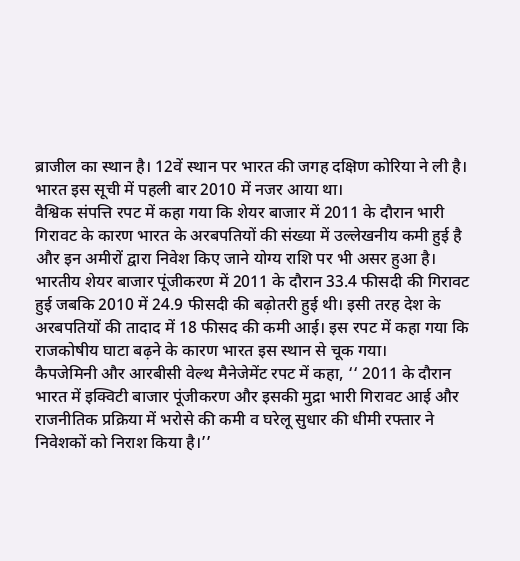ब्राजील का स्थान है। 12वें स्थान पर भारत की जगह दक्षिण कोरिया ने ली है। भारत इस सूची में पहली बार 2010 में नजर आया था।
वैश्विक संपत्ति रपट में कहा गया कि शेयर बाजार में 2011 के दौरान भारी गिरावट के कारण भारत के अरबपतियों की संख्या में उल्लेखनीय कमी हुई है और इन अमीरों द्वारा निवेश किए जाने योग्य राशि पर भी असर हुआ है।
भारतीय शेयर बाजार पूंजीकरण में 2011 के दौरान 33.4 फीसदी की गिरावट हुई जबकि 2010 में 24.9 फीसदी की बढ़ोतरी हुई थी। इसी तरह देश के अरबपतियों की तादाद में 18 फीसद की कमी आई। इस रपट में कहा गया कि राजकोषीय घाटा बढ़ने के कारण भारत इस स्थान से चूक गया।
कैपजेमिनी और आरबीसी वेल्थ मैनेजेमेंट रपट में कहा, ‘‘ 2011 के दौरान भारत में इक्विटी बाजार पूंजीकरण और इसकी मुद्रा भारी गिरावट आई और राजनीतिक प्रक्रिया में भरोसे की कमी व घरेलू सुधार की धीमी रफ्तार ने निवेशकों को निराश किया है।’’